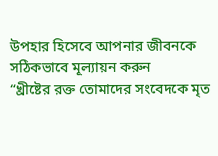উপহার হিসেবে আপনার জীবনকে সঠিকভাবে মূল্যায়ন করুন
“খ্রীষ্টের রক্ত তোমাদের সংবেদকে মৃত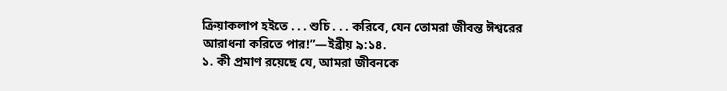ক্রিয়াকলাপ হইতে . . . শুচি . . . করিবে, যেন তোমরা জীবন্ত ঈশ্বরের আরাধনা করিতে পার!”—ইব্রীয় ৯:১৪.
১. কী প্রমাণ রয়েছে যে, আমরা জীবনকে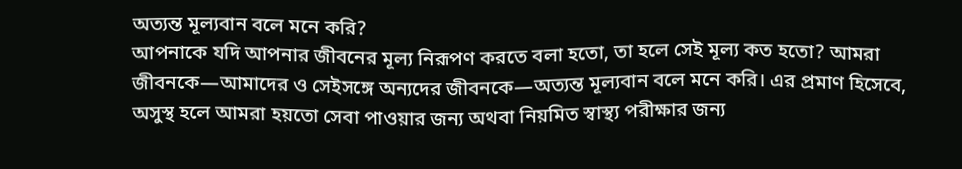অত্যন্ত মূল্যবান বলে মনে করি?
আপনাকে যদি আপনার জীবনের মূল্য নিরূপণ করতে বলা হতো, তা হলে সেই মূল্য কত হতো? আমরা জীবনকে—আমাদের ও সেইসঙ্গে অন্যদের জীবনকে—অত্যন্ত মূল্যবান বলে মনে করি। এর প্রমাণ হিসেবে, অসুস্থ হলে আমরা হয়তো সেবা পাওয়ার জন্য অথবা নিয়মিত স্বাস্থ্য পরীক্ষার জন্য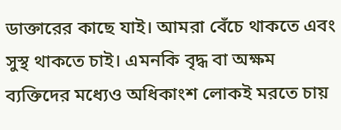ডাক্তারের কাছে যাই। আমরা বেঁচে থাকতে এবং সুস্থ থাকতে চাই। এমনকি বৃদ্ধ বা অক্ষম ব্যক্তিদের মধ্যেও অধিকাংশ লোকই মরতে চায়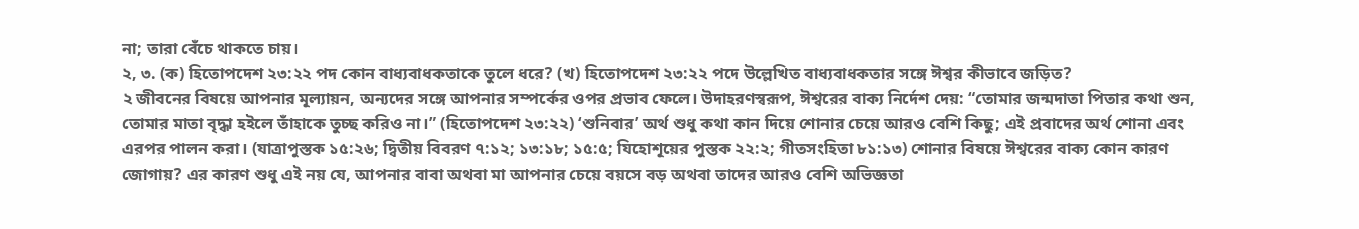না; তারা বেঁচে থাকতে চায়।
২, ৩. (ক) হিতোপদেশ ২৩:২২ পদ কোন বাধ্যবাধকতাকে তুলে ধরে? (খ) হিতোপদেশ ২৩:২২ পদে উল্লেখিত বাধ্যবাধকতার সঙ্গে ঈশ্বর কীভাবে জড়িত?
২ জীবনের বিষয়ে আপনার মূল্যায়ন, অন্যদের সঙ্গে আপনার সম্পর্কের ওপর প্রভাব ফেলে। উদাহরণস্বরূপ, ঈশ্বরের বাক্য নির্দেশ দেয়: “তোমার জন্মদাতা পিতার কথা শুন, তোমার মাতা বৃদ্ধা হইলে তাঁহাকে তুচ্ছ করিও না।” (হিতোপদেশ ২৩:২২) ‘শুনিবার’ অর্থ শুধু কথা কান দিয়ে শোনার চেয়ে আরও বেশি কিছু; এই প্রবাদের অর্থ শোনা এবং এরপর পালন করা। (যাত্রাপুস্তক ১৫:২৬; দ্বিতীয় বিবরণ ৭:১২; ১৩:১৮; ১৫:৫; যিহোশূয়ের পুস্তক ২২:২; গীতসংহিতা ৮১:১৩) শোনার বিষয়ে ঈশ্বরের বাক্য কোন কারণ জোগায়? এর কারণ শুধু এই নয় যে, আপনার বাবা অথবা মা আপনার চেয়ে বয়সে বড় অথবা তাদের আরও বেশি অভিজ্ঞতা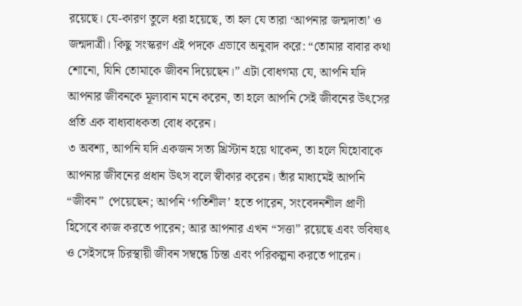রয়েছে। যে-কারণ তুলে ধরা হয়েছে, তা হল যে তারা ‘আপনার জন্মদাতা’ ও জন্মদাত্রী। কিছু সংস্করণ এই পদকে এভাবে অনুবাদ করে: “তোমার বাবার কথা শোনো, যিনি তোমাকে জীবন দিয়েছেন।” এটা বোধগম্য যে, আপনি যদি আপনার জীবনকে মূল্যবান মনে করেন, তা হলে আপনি সেই জীবনের উৎসের প্রতি এক বাধ্যবাধকতা বোধ করেন।
৩ অবশ্য, আপনি যদি একজন সত্য খ্রিস্টান হয়ে থাকেন, তা হলে যিহোবাকে আপনার জীবনের প্রধান উৎস বলে স্বীকার করেন। তাঁর মাধ্যমেই আপনি “জীবন” পেয়েছেন; আপনি ‘গতিশীল’ হতে পারেন, সংবেদনশীল প্রাণী হিসেবে কাজ করতে পারেন; আর আপনার এখন “সত্তা” রয়েছে এবং ভবিষ্যৎ ও সেইসঙ্গে চিরস্থায়ী জীবন সম্বন্ধে চিন্তা এবং পরিকল্পনা করতে পারেন।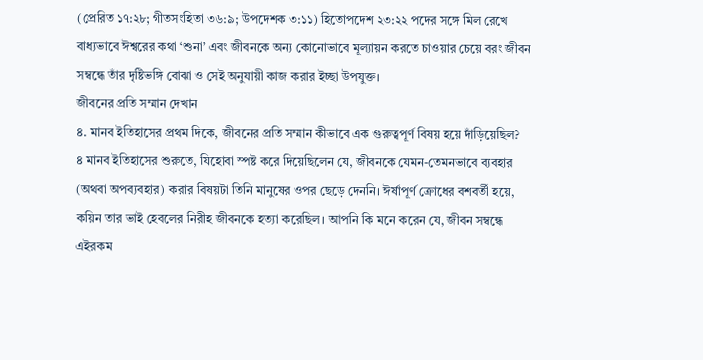(প্রেরিত ১৭:২৮; গীতসংহিতা ৩৬:৯; উপদেশক ৩:১১) হিতোপদেশ ২৩:২২ পদের সঙ্গে মিল রেখে বাধ্যভাবে ঈশ্বরের কথা ‘শুনা’ এবং জীবনকে অন্য কোনোভাবে মূল্যায়ন করতে চাওয়ার চেয়ে বরং জীবন সম্বন্ধে তাঁর দৃষ্টিভঙ্গি বোঝা ও সেই অনুযায়ী কাজ করার ইচ্ছা উপযুক্ত।
জীবনের প্রতি সম্মান দেখান
৪. মানব ইতিহাসের প্রথম দিকে, জীবনের প্রতি সম্মান কীভাবে এক গুরুত্বপূর্ণ বিষয় হয়ে দাঁড়িয়েছিল?
৪ মানব ইতিহাসের শুরুতে, যিহোবা স্পষ্ট করে দিয়েছিলেন যে, জীবনকে যেমন-তেমনভাবে ব্যবহার (অথবা অপব্যবহার) করার বিষয়টা তিনি মানুষের ওপর ছেড়ে দেননি। ঈর্ষাপূর্ণ ক্রোধের বশবর্তী হয়ে, কয়িন তার ভাই হেবলের নিরীহ জীবনকে হত্যা করেছিল। আপনি কি মনে করেন যে, জীবন সম্বন্ধে এইরকম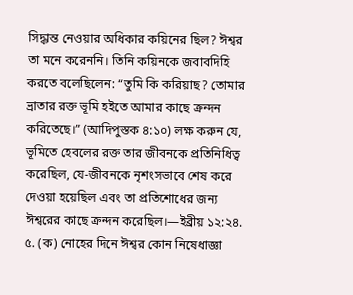সিদ্ধান্ত নেওয়ার অধিকার কয়িনের ছিল? ঈশ্বর তা মনে করেননি। তিনি কয়িনকে জবাবদিহি করতে বলেছিলেন: “তুমি কি করিয়াছ? তোমার ভ্রাতার রক্ত ভূমি হইতে আমার কাছে ক্রন্দন করিতেছে।” (আদিপুস্তক ৪:১০) লক্ষ করুন যে, ভূমিতে হেবলের রক্ত তার জীবনকে প্রতিনিধিত্ব করেছিল, যে-জীবনকে নৃশংসভাবে শেষ করে দেওয়া হয়েছিল এবং তা প্রতিশোধের জন্য ঈশ্বরের কাছে ক্রন্দন করেছিল।—ইব্রীয় ১২:২৪.
৫. (ক) নোহের দিনে ঈশ্বর কোন নিষেধাজ্ঞা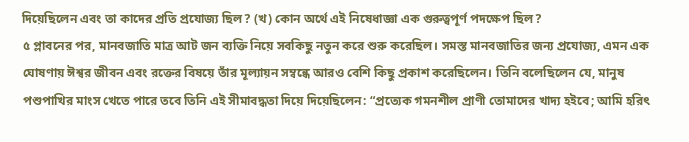দিয়েছিলেন এবং তা কাদের প্রতি প্রযোজ্য ছিল? (খ) কোন অর্থে এই নিষেধাজ্ঞা এক গুরুত্বপূর্ণ পদক্ষেপ ছিল?
৫ প্লাবনের পর, মানবজাতি মাত্র আট জন ব্যক্তি নিয়ে সবকিছু নতুন করে শুরু করেছিল। সমস্ত মানবজাতির জন্য প্রযোজ্য, এমন এক ঘোষণায় ঈশ্বর জীবন এবং রক্তের বিষয়ে তাঁর মূল্যায়ন সম্বন্ধে আরও বেশি কিছু প্রকাশ করেছিলেন। তিনি বলেছিলেন যে, মানুষ পশুপাখির মাংস খেতে পারে তবে তিনি এই সীমাবদ্ধতা দিয়ে দিয়েছিলেন: “প্রত্যেক গমনশীল প্রাণী তোমাদের খাদ্য হইবে; আমি হরিৎ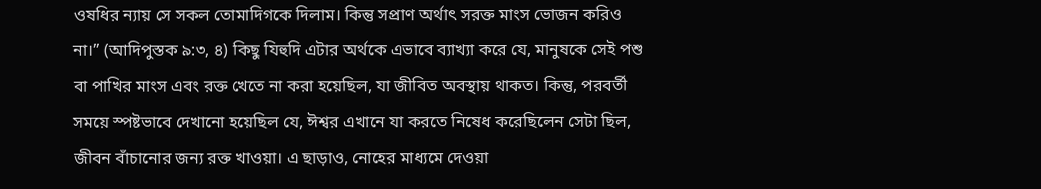ওষধির ন্যায় সে সকল তোমাদিগকে দিলাম। কিন্তু সপ্রাণ অর্থাৎ সরক্ত মাংস ভোজন করিও না।” (আদিপুস্তক ৯:৩, ৪) কিছু যিহুদি এটার অর্থকে এভাবে ব্যাখ্যা করে যে, মানুষকে সেই পশু বা পাখির মাংস এবং রক্ত খেতে না করা হয়েছিল, যা জীবিত অবস্থায় থাকত। কিন্তু, পরবর্তী সময়ে স্পষ্টভাবে দেখানো হয়েছিল যে, ঈশ্বর এখানে যা করতে নিষেধ করেছিলেন সেটা ছিল, জীবন বাঁচানোর জন্য রক্ত খাওয়া। এ ছাড়াও, নোহের মাধ্যমে দেওয়া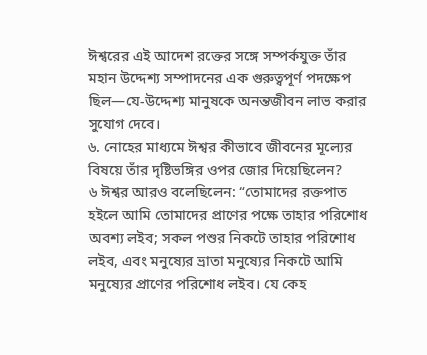ঈশ্বরের এই আদেশ রক্তের সঙ্গে সম্পর্কযুক্ত তাঁর মহান উদ্দেশ্য সম্পাদনের এক গুরুত্বপূর্ণ পদক্ষেপ ছিল—যে-উদ্দেশ্য মানুষকে অনন্তজীবন লাভ করার সুযোগ দেবে।
৬. নোহের মাধ্যমে ঈশ্বর কীভাবে জীবনের মূল্যের বিষয়ে তাঁর দৃষ্টিভঙ্গির ওপর জোর দিয়েছিলেন?
৬ ঈশ্বর আরও বলেছিলেন: “তোমাদের রক্তপাত হইলে আমি তোমাদের প্রাণের পক্ষে তাহার পরিশোধ অবশ্য লইব; সকল পশুর নিকটে তাহার পরিশোধ লইব, এবং মনুষ্যের ভ্রাতা মনুষ্যের নিকটে আমি মনুষ্যের প্রাণের পরিশোধ লইব। যে কেহ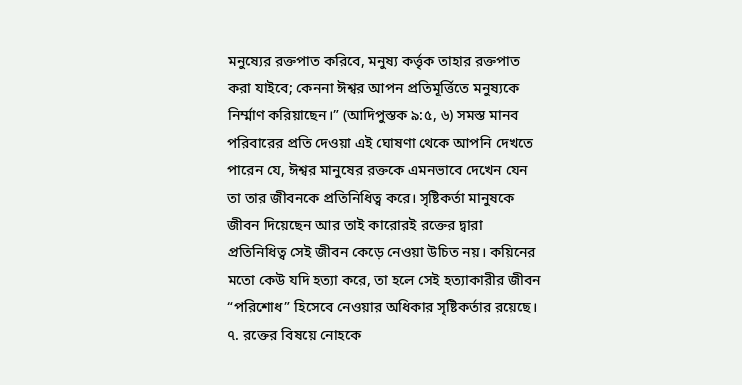মনুষ্যের রক্তপাত করিবে, মনুষ্য কর্ত্তৃক তাহার রক্তপাত করা যাইবে; কেননা ঈশ্বর আপন প্রতিমূর্ত্তিতে মনুষ্যকে নির্ম্মাণ করিয়াছেন।” (আদিপুস্তক ৯:৫, ৬) সমস্ত মানব পরিবারের প্রতি দেওয়া এই ঘোষণা থেকে আপনি দেখতে পারেন যে, ঈশ্বর মানুষের রক্তকে এমনভাবে দেখেন যেন তা তার জীবনকে প্রতিনিধিত্ব করে। সৃষ্টিকর্তা মানুষকে জীবন দিয়েছেন আর তাই কারোরই রক্তের দ্বারা প্রতিনিধিত্ব সেই জীবন কেড়ে নেওয়া উচিত নয়। কয়িনের মতো কেউ যদি হত্যা করে, তা হলে সেই হত্যাকারীর জীবন “পরিশোধ” হিসেবে নেওয়ার অধিকার সৃষ্টিকর্তার রয়েছে।
৭. রক্তের বিষয়ে নোহকে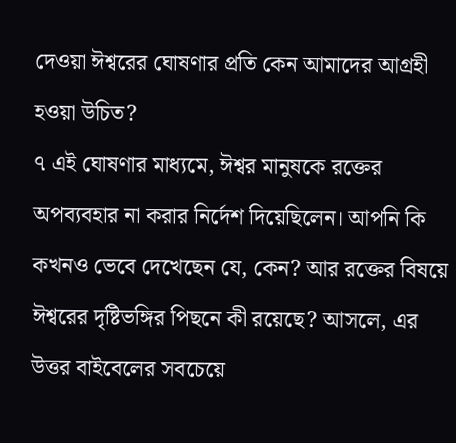দেওয়া ঈশ্বরের ঘোষণার প্রতি কেন আমাদের আগ্রহী হওয়া উচিত?
৭ এই ঘোষণার মাধ্যমে, ঈশ্বর মানুষকে রক্তের অপব্যবহার না করার নির্দেশ দিয়েছিলেন। আপনি কি কখনও ভেবে দেখেছেন যে, কেন? আর রক্তের বিষয়ে ঈশ্বরের দৃষ্টিভঙ্গির পিছনে কী রয়েছে? আসলে, এর উত্তর বাইবেলের সবচেয়ে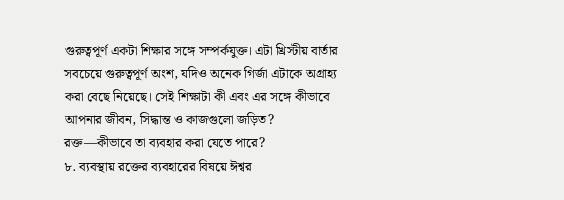গুরুত্বপূর্ণ একটা শিক্ষার সঙ্গে সম্পর্কযুক্ত। এটা খ্রিস্টীয় বার্তার সবচেয়ে গুরুত্বপূর্ণ অংশ, যদিও অনেক গির্জা এটাকে অগ্রাহ্য করা বেছে নিয়েছে। সেই শিক্ষাটা কী এবং এর সঙ্গে কীভাবে আপনার জীবন, সিদ্ধান্ত ও কাজগুলো জড়িত?
রক্ত—কীভাবে তা ব্যবহার করা যেতে পারে?
৮. ব্যবস্থায় রক্তের ব্যবহারের বিষয়ে ঈশ্বর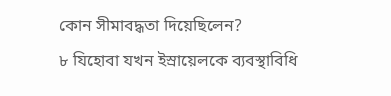কোন সীমাবদ্ধতা দিয়েছিলেন?
৮ যিহোবা যখন ইস্রায়েলকে ব্যবস্থাবিধি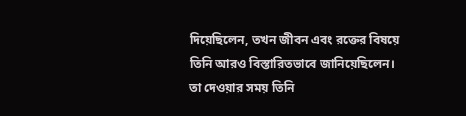দিয়েছিলেন, তখন জীবন এবং রক্তের বিষয়ে তিনি আরও বিস্তারিতভাবে জানিয়েছিলেন। তা দেওয়ার সময় তিনি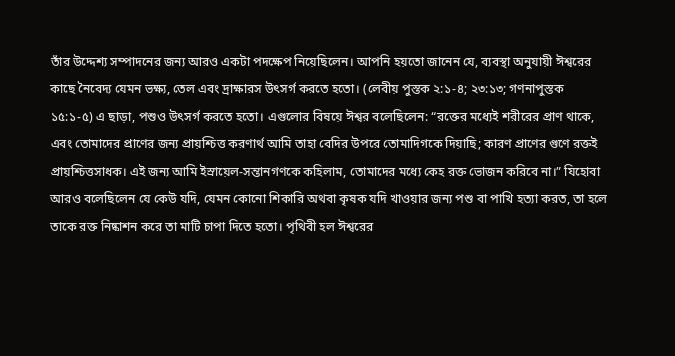তাঁর উদ্দেশ্য সম্পাদনের জন্য আরও একটা পদক্ষেপ নিয়েছিলেন। আপনি হয়তো জানেন যে, ব্যবস্থা অনুযায়ী ঈশ্বরের কাছে নৈবেদ্য যেমন ভক্ষ্য, তেল এবং দ্রাক্ষারস উৎসর্গ করতে হতো। (লেবীয় পুস্তক ২:১-৪; ২৩:১৩; গণনাপুস্তক ১৫:১-৫) এ ছাড়া, পশুও উৎসর্গ করতে হতো। এগুলোর বিষয়ে ঈশ্বর বলেছিলেন: “রক্তের মধ্যেই শরীরের প্রাণ থাকে, এবং তোমাদের প্রাণের জন্য প্রায়শ্চিত্ত করণার্থ আমি তাহা বেদির উপরে তোমাদিগকে দিয়াছি; কারণ প্রাণের গুণে রক্তই প্রায়শ্চিত্তসাধক। এই জন্য আমি ইস্রায়েল-সন্তানগণকে কহিলাম, তোমাদের মধ্যে কেহ রক্ত ভোজন করিবে না।” যিহোবা আরও বলেছিলেন যে কেউ যদি, যেমন কোনো শিকারি অথবা কৃষক যদি খাওয়ার জন্য পশু বা পাখি হত্যা করত, তা হলে তাকে রক্ত নিষ্কাশন করে তা মাটি চাপা দিতে হতো। পৃথিবী হল ঈশ্বরের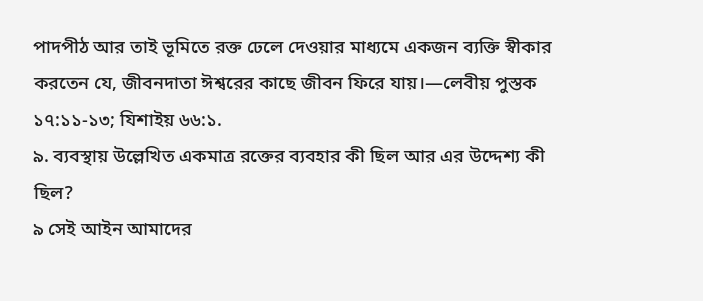পাদপীঠ আর তাই ভূমিতে রক্ত ঢেলে দেওয়ার মাধ্যমে একজন ব্যক্তি স্বীকার করতেন যে, জীবনদাতা ঈশ্বরের কাছে জীবন ফিরে যায়।—লেবীয় পুস্তক ১৭:১১-১৩; যিশাইয় ৬৬:১.
৯. ব্যবস্থায় উল্লেখিত একমাত্র রক্তের ব্যবহার কী ছিল আর এর উদ্দেশ্য কী ছিল?
৯ সেই আইন আমাদের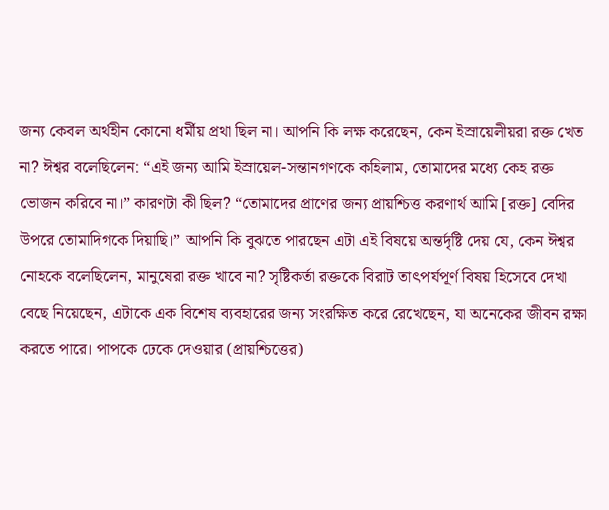জন্য কেবল অর্থহীন কোনো ধর্মীয় প্রথা ছিল না। আপনি কি লক্ষ করেছেন, কেন ইস্রায়েলীয়রা রক্ত খেত না? ঈশ্বর বলেছিলেন: “এই জন্য আমি ইস্রায়েল-সন্তানগণকে কহিলাম, তোমাদের মধ্যে কেহ রক্ত ভোজন করিবে না।” কারণটা কী ছিল? “তোমাদের প্রাণের জন্য প্রায়শ্চিত্ত করণার্থ আমি [রক্ত] বেদির উপরে তোমাদিগকে দিয়াছি।” আপনি কি বুঝতে পারছেন এটা এই বিষয়ে অন্তর্দৃষ্টি দেয় যে, কেন ঈশ্বর নোহকে বলেছিলেন, মানুষেরা রক্ত খাবে না? সৃষ্টিকর্তা রক্তকে বিরাট তাৎপর্যপূর্ণ বিষয় হিসেবে দেখা বেছে নিয়েছেন, এটাকে এক বিশেষ ব্যবহারের জন্য সংরক্ষিত করে রেখেছেন, যা অনেকের জীবন রক্ষা করতে পারে। পাপকে ঢেকে দেওয়ার (প্রায়শ্চিত্তের)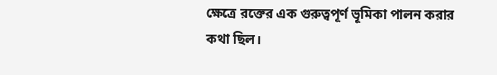ক্ষেত্রে রক্তের এক গুরুত্বপূর্ণ ভূমিকা পালন করার কথা ছিল।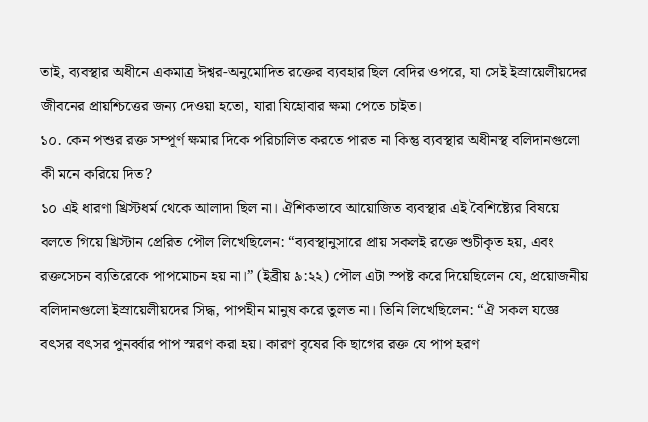তাই, ব্যবস্থার অধীনে একমাত্র ঈশ্বর-অনুমোদিত রক্তের ব্যবহার ছিল বেদির ওপরে, যা সেই ইস্রায়েলীয়দের জীবনের প্রায়শ্চিত্তের জন্য দেওয়া হতো, যারা যিহোবার ক্ষমা পেতে চাইত।
১০. কেন পশুর রক্ত সম্পূর্ণ ক্ষমার দিকে পরিচালিত করতে পারত না কিন্তু ব্যবস্থার অধীনস্থ বলিদানগুলো কী মনে করিয়ে দিত?
১০ এই ধারণা খ্রিস্টধর্ম থেকে আলাদা ছিল না। ঐশিকভাবে আয়োজিত ব্যবস্থার এই বৈশিষ্ট্যের বিষয়ে বলতে গিয়ে খ্রিস্টান প্রেরিত পৌল লিখেছিলেন: “ব্যবস্থানুসারে প্রায় সকলই রক্তে শুচীকৃত হয়, এবং রক্তসেচন ব্যতিরেকে পাপমোচন হয় না।” (ইব্রীয় ৯:২২) পৌল এটা স্পষ্ট করে দিয়েছিলেন যে, প্রয়োজনীয় বলিদানগুলো ইস্রায়েলীয়দের সিদ্ধ, পাপহীন মানুষ করে তুলত না। তিনি লিখেছিলেন: “ঐ সকল যজ্ঞে বৎসর বৎসর পুনর্ব্বার পাপ স্মরণ করা হয়। কারণ বৃষের কি ছাগের রক্ত যে পাপ হরণ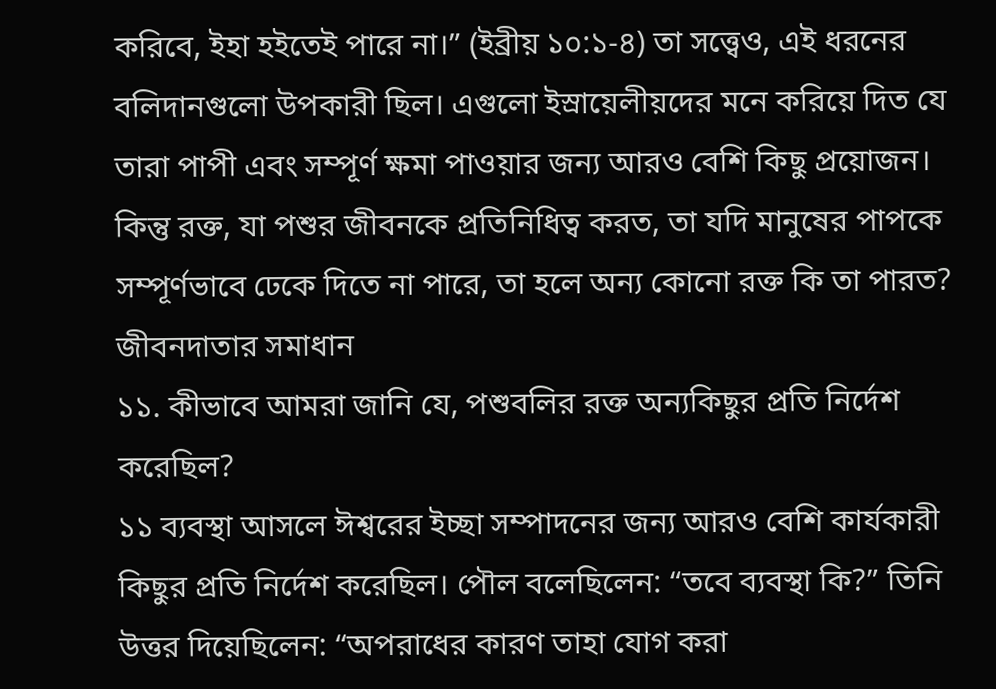করিবে, ইহা হইতেই পারে না।” (ইব্রীয় ১০:১-৪) তা সত্ত্বেও, এই ধরনের বলিদানগুলো উপকারী ছিল। এগুলো ইস্রায়েলীয়দের মনে করিয়ে দিত যে তারা পাপী এবং সম্পূর্ণ ক্ষমা পাওয়ার জন্য আরও বেশি কিছু প্রয়োজন। কিন্তু রক্ত, যা পশুর জীবনকে প্রতিনিধিত্ব করত, তা যদি মানুষের পাপকে সম্পূর্ণভাবে ঢেকে দিতে না পারে, তা হলে অন্য কোনো রক্ত কি তা পারত?
জীবনদাতার সমাধান
১১. কীভাবে আমরা জানি যে, পশুবলির রক্ত অন্যকিছুর প্রতি নির্দেশ করেছিল?
১১ ব্যবস্থা আসলে ঈশ্বরের ইচ্ছা সম্পাদনের জন্য আরও বেশি কার্যকারী কিছুর প্রতি নির্দেশ করেছিল। পৌল বলেছিলেন: “তবে ব্যবস্থা কি?” তিনি উত্তর দিয়েছিলেন: “অপরাধের কারণ তাহা যোগ করা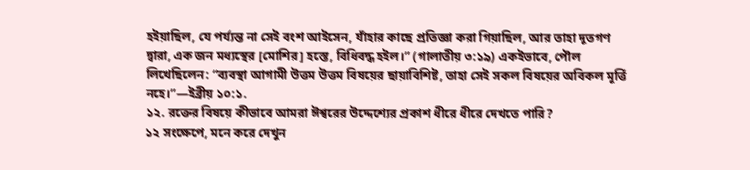হইয়াছিল, যে পর্য্যন্ত না সেই বংশ আইসেন, যাঁহার কাছে প্রতিজ্ঞা করা গিয়াছিল, আর তাহা দূতগণ দ্বারা, এক জন মধ্যস্থের [মোশির] হস্তে, বিধিবদ্ধ হইল।” (গালাতীয় ৩:১৯) একইভাবে, পৌল লিখেছিলেন: “ব্যবস্থা আগামী উত্তম উত্তম বিষয়ের ছায়াবিশিষ্ট, তাহা সেই সকল বিষয়ের অবিকল মূর্ত্তি নহে।”—ইব্রীয় ১০:১.
১২. রক্তের বিষয়ে কীভাবে আমরা ঈশ্বরের উদ্দেশ্যের প্রকাশ ধীরে ধীরে দেখতে পারি?
১২ সংক্ষেপে, মনে করে দেখুন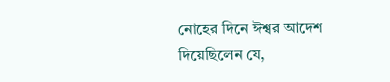নোহের দিনে ঈশ্বর আদেশ দিয়েছিলেন যে,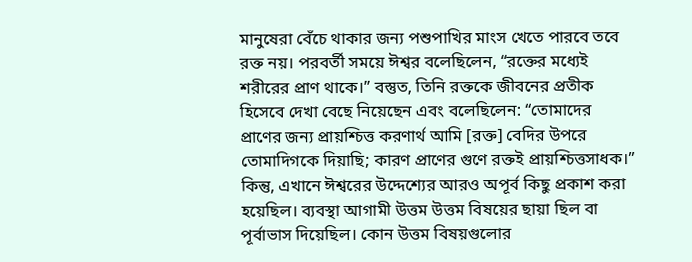মানুষেরা বেঁচে থাকার জন্য পশুপাখির মাংস খেতে পারবে তবে রক্ত নয়। পরবর্তী সময়ে ঈশ্বর বলেছিলেন, “রক্তের মধ্যেই শরীরের প্রাণ থাকে।” বস্তুত, তিনি রক্তকে জীবনের প্রতীক হিসেবে দেখা বেছে নিয়েছেন এবং বলেছিলেন: “তোমাদের প্রাণের জন্য প্রায়শ্চিত্ত করণার্থ আমি [রক্ত] বেদির উপরে তোমাদিগকে দিয়াছি; কারণ প্রাণের গুণে রক্তই প্রায়শ্চিত্তসাধক।” কিন্তু, এখানে ঈশ্বরের উদ্দেশ্যের আরও অপূর্ব কিছু প্রকাশ করা হয়েছিল। ব্যবস্থা আগামী উত্তম উত্তম বিষয়ের ছায়া ছিল বা পূর্বাভাস দিয়েছিল। কোন উত্তম বিষয়গুলোর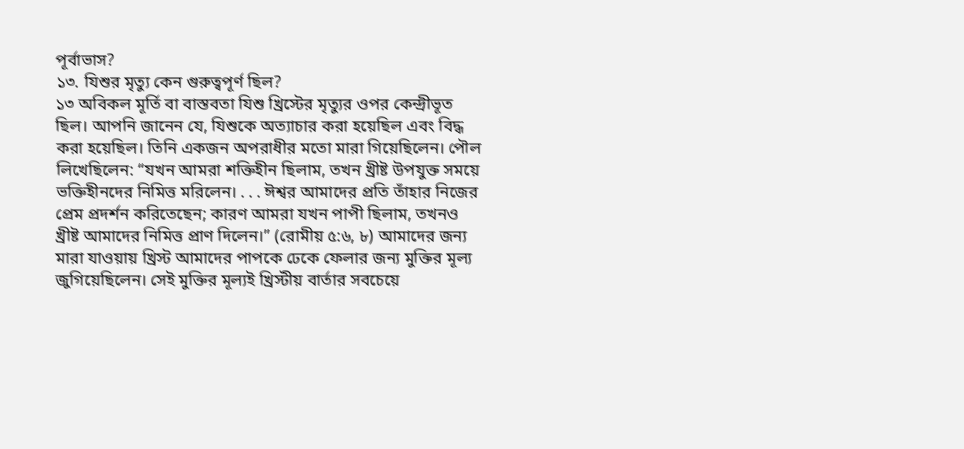পূর্বাভাস?
১৩. যিশুর মৃত্যু কেন গুরুত্বপূর্ণ ছিল?
১৩ অবিকল মূর্তি বা বাস্তবতা যিশু খ্রিস্টের মৃত্যুর ওপর কেন্দ্রীভূত ছিল। আপনি জানেন যে, যিশুকে অত্যাচার করা হয়েছিল এবং বিদ্ধ করা হয়েছিল। তিনি একজন অপরাধীর মতো মারা গিয়েছিলেন। পৌল লিখেছিলেন: “যখন আমরা শক্তিহীন ছিলাম, তখন খ্রীষ্ট উপযুক্ত সময়ে ভক্তিহীনদের নিমিত্ত মরিলেন। . . . ঈশ্বর আমাদের প্রতি তাঁহার নিজের প্রেম প্রদর্শন করিতেছেন; কারণ আমরা যখন পাপী ছিলাম, তখনও খ্রীষ্ট আমাদের নিমিত্ত প্রাণ দিলেন।” (রোমীয় ৫:৬, ৮) আমাদের জন্য মারা যাওয়ায় খ্রিস্ট আমাদের পাপকে ঢেকে ফেলার জন্য মুক্তির মূল্য জুগিয়েছিলেন। সেই মুক্তির মূল্যই খ্রিস্টীয় বার্তার সবচেয়ে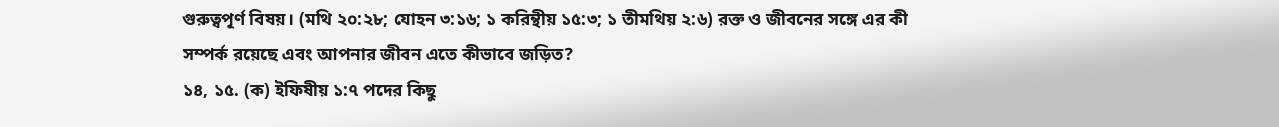গুরুত্বপূর্ণ বিষয়। (মথি ২০:২৮; যোহন ৩:১৬; ১ করিন্থীয় ১৫:৩; ১ তীমথিয় ২:৬) রক্ত ও জীবনের সঙ্গে এর কী সম্পর্ক রয়েছে এবং আপনার জীবন এতে কীভাবে জড়িত?
১৪, ১৫. (ক) ইফিষীয় ১:৭ পদের কিছু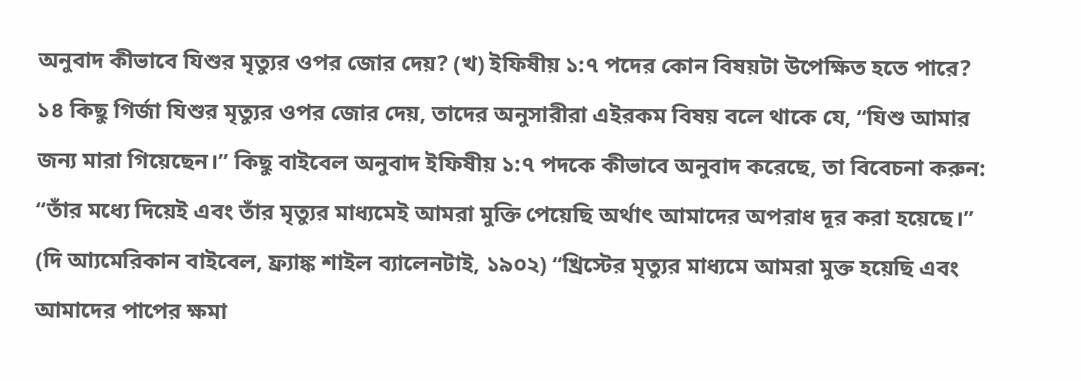অনুবাদ কীভাবে যিশুর মৃত্যুর ওপর জোর দেয়? (খ) ইফিষীয় ১:৭ পদের কোন বিষয়টা উপেক্ষিত হতে পারে?
১৪ কিছু গির্জা যিশুর মৃত্যুর ওপর জোর দেয়, তাদের অনুসারীরা এইরকম বিষয় বলে থাকে যে, “যিশু আমার জন্য মারা গিয়েছেন।” কিছু বাইবেল অনুবাদ ইফিষীয় ১:৭ পদকে কীভাবে অনুবাদ করেছে, তা বিবেচনা করুন: “তাঁর মধ্যে দিয়েই এবং তাঁর মৃত্যুর মাধ্যমেই আমরা মুক্তি পেয়েছি অর্থাৎ আমাদের অপরাধ দূর করা হয়েছে।” (দি আ্যমেরিকান বাইবেল, ফ্র্যাঙ্ক শাইল ব্যালেনটাই, ১৯০২) “খ্রিস্টের মৃত্যুর মাধ্যমে আমরা মুক্ত হয়েছি এবং আমাদের পাপের ক্ষমা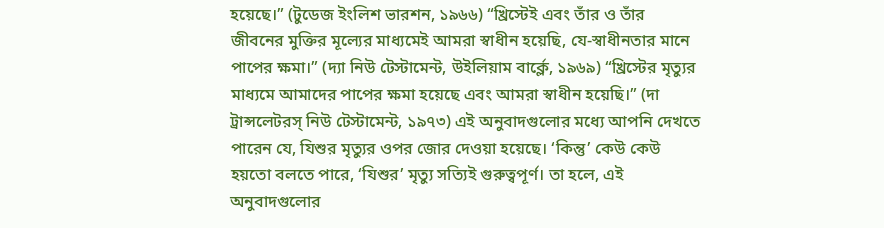হয়েছে।” (টুডেজ ইংলিশ ভারশন, ১৯৬৬) “খ্রিস্টেই এবং তাঁর ও তাঁর জীবনের মুক্তির মূল্যের মাধ্যমেই আমরা স্বাধীন হয়েছি, যে-স্বাধীনতার মানে পাপের ক্ষমা।” (দ্যা নিউ টেস্টামেন্ট, উইলিয়াম বার্ক্লে, ১৯৬৯) “খ্রিস্টের মৃত্যুর মাধ্যমে আমাদের পাপের ক্ষমা হয়েছে এবং আমরা স্বাধীন হয়েছি।” (দা ট্রান্সলেটরস্ নিউ টেস্টামেন্ট, ১৯৭৩) এই অনুবাদগুলোর মধ্যে আপনি দেখতে পারেন যে, যিশুর মৃত্যুর ওপর জোর দেওয়া হয়েছে। ‘কিন্তু’ কেউ কেউ হয়তো বলতে পারে, ‘যিশুর’ মৃত্যু সত্যিই গুরুত্বপূর্ণ। তা হলে, এই অনুবাদগুলোর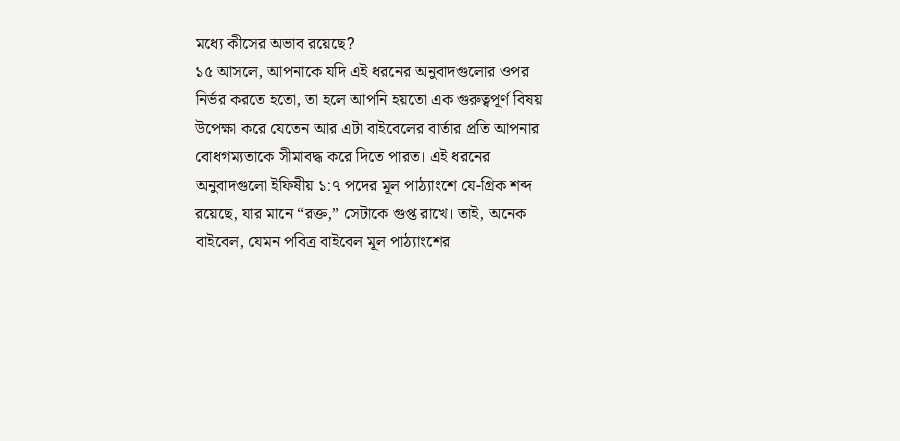মধ্যে কীসের অভাব রয়েছে?
১৫ আসলে, আপনাকে যদি এই ধরনের অনুবাদগুলোর ওপর নির্ভর করতে হতো, তা হলে আপনি হয়তো এক গুরুত্বপূর্ণ বিষয় উপেক্ষা করে যেতেন আর এটা বাইবেলের বার্তার প্রতি আপনার বোধগম্যতাকে সীমাবদ্ধ করে দিতে পারত। এই ধরনের অনুবাদগুলো ইফিষীয় ১:৭ পদের মূল পাঠ্যাংশে যে-গ্রিক শব্দ রয়েছে, যার মানে “রক্ত,” সেটাকে গুপ্ত রাখে। তাই, অনেক বাইবেল, যেমন পবিত্র বাইবেল মূল পাঠ্যাংশের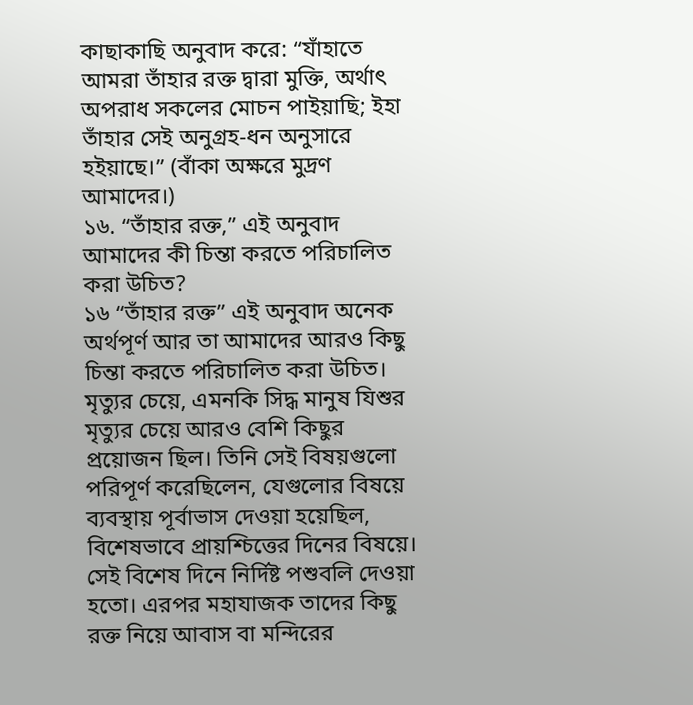কাছাকাছি অনুবাদ করে: “যাঁহাতে আমরা তাঁহার রক্ত দ্বারা মুক্তি, অর্থাৎ অপরাধ সকলের মোচন পাইয়াছি; ইহা তাঁহার সেই অনুগ্রহ-ধন অনুসারে হইয়াছে।” (বাঁকা অক্ষরে মুদ্রণ আমাদের।)
১৬. “তাঁহার রক্ত,” এই অনুবাদ আমাদের কী চিন্তা করতে পরিচালিত করা উচিত?
১৬ “তাঁহার রক্ত” এই অনুবাদ অনেক অর্থপূর্ণ আর তা আমাদের আরও কিছু চিন্তা করতে পরিচালিত করা উচিত। মৃত্যুর চেয়ে, এমনকি সিদ্ধ মানুষ যিশুর মৃত্যুর চেয়ে আরও বেশি কিছুর প্রয়োজন ছিল। তিনি সেই বিষয়গুলো পরিপূর্ণ করেছিলেন, যেগুলোর বিষয়ে ব্যবস্থায় পূর্বাভাস দেওয়া হয়েছিল, বিশেষভাবে প্রায়শ্চিত্তের দিনের বিষয়ে। সেই বিশেষ দিনে নির্দিষ্ট পশুবলি দেওয়া হতো। এরপর মহাযাজক তাদের কিছু রক্ত নিয়ে আবাস বা মন্দিরের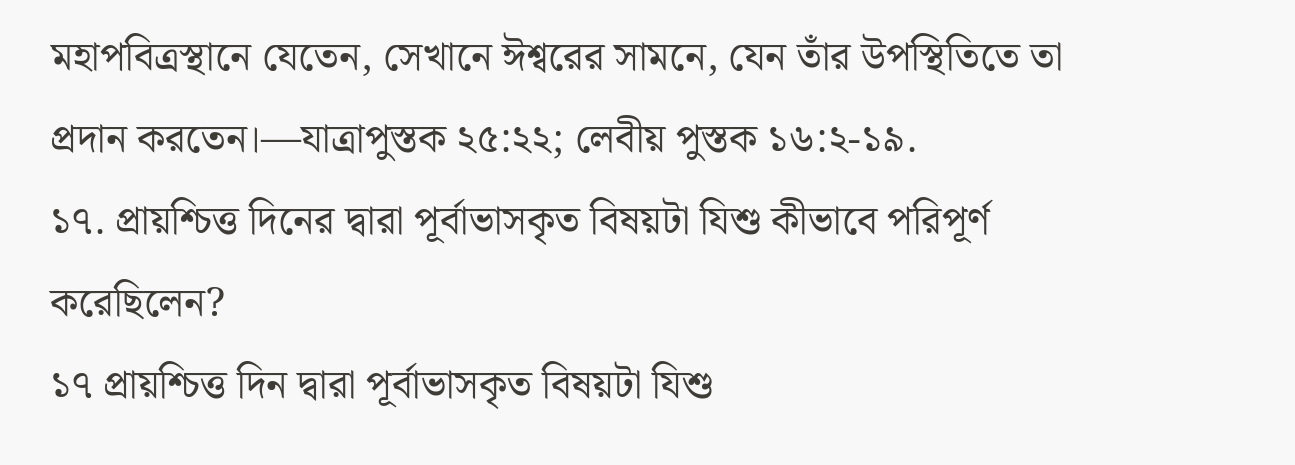মহাপবিত্রস্থানে যেতেন, সেখানে ঈশ্বরের সামনে, যেন তাঁর উপস্থিতিতে তা প্রদান করতেন।—যাত্রাপুস্তক ২৫:২২; লেবীয় পুস্তক ১৬:২-১৯.
১৭. প্রায়শ্চিত্ত দিনের দ্বারা পূর্বাভাসকৃত বিষয়টা যিশু কীভাবে পরিপূর্ণ করেছিলেন?
১৭ প্রায়শ্চিত্ত দিন দ্বারা পূর্বাভাসকৃত বিষয়টা যিশু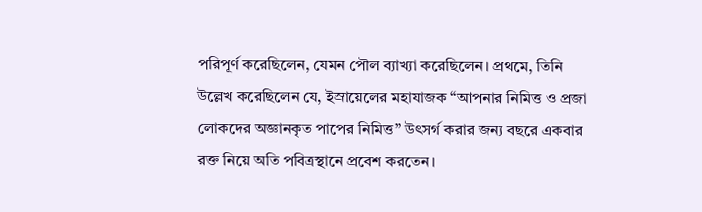পরিপূর্ণ করেছিলেন, যেমন পৌল ব্যাখ্যা করেছিলেন। প্রথমে, তিনি উল্লেখ করেছিলেন যে, ইস্রায়েলের মহাযাজক “আপনার নিমিত্ত ও প্রজা লোকদের অজ্ঞানকৃত পাপের নিমিত্ত” উৎসর্গ করার জন্য বছরে একবার রক্ত নিয়ে অতি পবিত্রস্থানে প্রবেশ করতেন।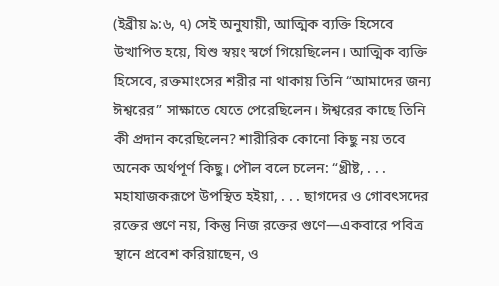(ইব্রীয় ৯:৬, ৭) সেই অনুযায়ী, আত্মিক ব্যক্তি হিসেবে উত্থাপিত হয়ে, যিশু স্বয়ং স্বর্গে গিয়েছিলেন। আত্মিক ব্যক্তি হিসেবে, রক্তমাংসের শরীর না থাকায় তিনি “আমাদের জন্য ঈশ্বরের” সাক্ষাতে যেতে পেরেছিলেন। ঈশ্বরের কাছে তিনি কী প্রদান করেছিলেন? শারীরিক কোনো কিছু নয় তবে অনেক অর্থপূর্ণ কিছু। পৌল বলে চলেন: “খ্রীষ্ট, . . . মহাযাজকরূপে উপস্থিত হইয়া, . . . ছাগদের ও গোবৎসদের রক্তের গুণে নয়, কিন্তু নিজ রক্তের গুণে—একবারে পবিত্র স্থানে প্রবেশ করিয়াছেন, ও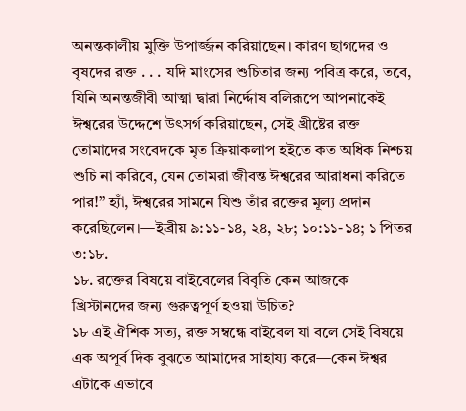অনন্তকালীয় মুক্তি উপার্জ্জন করিয়াছেন। কারণ ছাগদের ও বৃষদের রক্ত . . . যদি মাংসের শুচিতার জন্য পবিত্র করে, তবে, যিনি অনন্তজীবী আত্মা দ্বারা নির্দ্দোষ বলিরূপে আপনাকেই ঈশ্বরের উদ্দেশে উৎসর্গ করিয়াছেন, সেই খ্রীষ্টের রক্ত তোমাদের সংবেদকে মৃত ক্রিয়াকলাপ হইতে কত অধিক নিশ্চয় শুচি না করিবে, যেন তোমরা জীবন্ত ঈশ্বরের আরাধনা করিতে পার!” হ্যাঁ, ঈশ্বরের সামনে যিশু তাঁর রক্তের মূল্য প্রদান করেছিলেন।—ইব্রীয় ৯:১১-১৪, ২৪, ২৮; ১০:১১-১৪; ১ পিতর ৩:১৮.
১৮. রক্তের বিষয়ে বাইবেলের বিবৃতি কেন আজকে খ্রিস্টানদের জন্য গুরুত্বপূর্ণ হওয়া উচিত?
১৮ এই ঐশিক সত্য, রক্ত সম্বন্ধে বাইবেল যা বলে সেই বিষয়ে এক অপূর্ব দিক বুঝতে আমাদের সাহায্য করে—কেন ঈশ্বর এটাকে এভাবে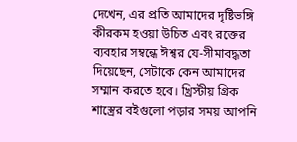দেখেন, এর প্রতি আমাদের দৃষ্টিভঙ্গি কীরকম হওয়া উচিত এবং রক্তের ব্যবহার সম্বন্ধে ঈশ্বর যে-সীমাবদ্ধতা দিয়েছেন, সেটাকে কেন আমাদের সম্মান করতে হবে। খ্রিস্টীয় গ্রিক শাস্ত্রের বইগুলো পড়ার সময় আপনি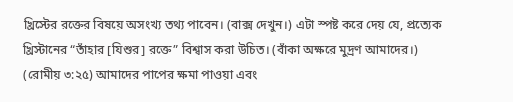খ্রিস্টের রক্তের বিষয়ে অসংখ্য তথ্য পাবেন। (বাক্স দেখুন।) এটা স্পষ্ট করে দেয় যে, প্রত্যেক খ্রিস্টানের “তাঁহার [যিশুর] রক্তে” বিশ্বাস করা উচিত। (বাঁকা অক্ষরে মুদ্রণ আমাদের।) (রোমীয় ৩:২৫) আমাদের পাপের ক্ষমা পাওয়া এবং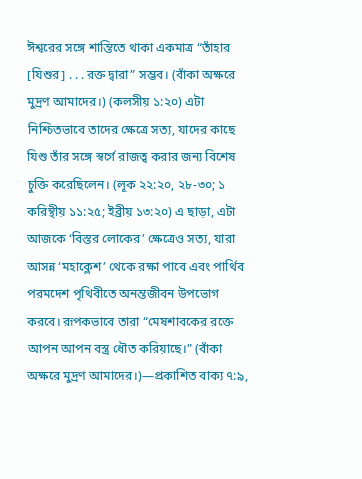ঈশ্বরের সঙ্গে শান্তিতে থাকা একমাত্র “তাঁহার [যিশুর] . . . রক্ত দ্বারা” সম্ভব। (বাঁকা অক্ষরে মুদ্রণ আমাদের।) (কলসীয় ১:২০) এটা নিশ্চিতভাবে তাদের ক্ষেত্রে সত্য, যাদের কাছে যিশু তাঁর সঙ্গে স্বর্গে রাজত্ব করার জন্য বিশেষ চুক্তি করেছিলেন। (লূক ২২:২০, ২৮-৩০; ১ করিন্থীয় ১১:২৫; ইব্রীয় ১৩:২০) এ ছাড়া, এটা আজকে ‘বিস্তর লোকের’ ক্ষেত্রেও সত্য, যারা আসন্ন ‘মহাক্লেশ’ থেকে রক্ষা পাবে এবং পার্থিব পরমদেশ পৃথিবীতে অনন্তজীবন উপভোগ করবে। রূপকভাবে তারা “মেষশাবকের রক্তে আপন আপন বস্ত্র ধৌত করিয়াছে।” (বাঁকা অক্ষরে মুদ্রণ আমাদের।)—প্রকাশিত বাক্য ৭:৯,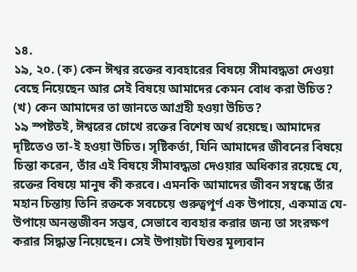১৪.
১৯, ২০. (ক) কেন ঈশ্বর রক্তের ব্যবহারের বিষয়ে সীমাবদ্ধতা দেওয়া বেছে নিয়েছেন আর সেই বিষয়ে আমাদের কেমন বোধ করা উচিত? (খ) কেন আমাদের তা জানতে আগ্রহী হওয়া উচিত?
১৯ স্পষ্টতই, ঈশ্বরের চোখে রক্তের বিশেষ অর্থ রয়েছে। আমাদের দৃষ্টিতেও তা-ই হওয়া উচিত। সৃষ্টিকর্তা, যিনি আমাদের জীবনের বিষয়ে চিন্তা করেন, তাঁর এই বিষয়ে সীমাবদ্ধতা দেওয়ার অধিকার রয়েছে যে, রক্তের বিষয়ে মানুষ কী করবে। এমনকি আমাদের জীবন সম্বন্ধে তাঁর মহান চিন্তায় তিনি রক্তকে সবচেয়ে গুরুত্বপূর্ণ এক উপায়ে, একমাত্র যে-উপায়ে অনন্তজীবন সম্ভব, সেভাবে ব্যবহার করার জন্য তা সংরক্ষণ করার সিদ্ধান্ত নিয়েছেন। সেই উপায়টা যিশুর মূল্যবান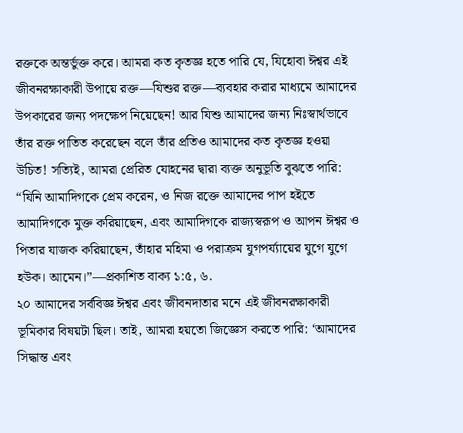রক্তকে অন্তর্ভুক্ত করে। আমরা কত কৃতজ্ঞ হতে পারি যে, যিহোবা ঈশ্বর এই জীবনরক্ষাকারী উপায়ে রক্ত—যিশুর রক্ত—ব্যবহার করার মাধ্যমে আমাদের উপকারের জন্য পদক্ষেপ নিয়েছেন! আর যিশু আমাদের জন্য নিঃস্বার্থভাবে তাঁর রক্ত পাতিত করেছেন বলে তাঁর প্রতিও আমাদের কত কৃতজ্ঞ হওয়া উচিত! সত্যিই, আমরা প্রেরিত যোহনের দ্বারা ব্যক্ত অনুভূতি বুঝতে পারি: “যিনি আমাদিগকে প্রেম করেন, ও নিজ রক্তে আমাদের পাপ হইতে আমাদিগকে মুক্ত করিয়াছেন, এবং আমাদিগকে রাজ্যস্বরূপ ও আপন ঈশ্বর ও পিতার যাজক করিয়াছেন, তাঁহার মহিমা ও পরাক্রম যুগপর্য্যায়ের যুগে যুগে হউক। আমেন।”—প্রকাশিত বাক্য ১:৫, ৬.
২০ আমাদের সর্ববিজ্ঞ ঈশ্বর এবং জীবনদাতার মনে এই জীবনরক্ষাকারী ভূমিকার বিষয়টা ছিল। তাই, আমরা হয়তো জিজ্ঞেস করতে পারি: ‘আমাদের সিদ্ধান্ত এবং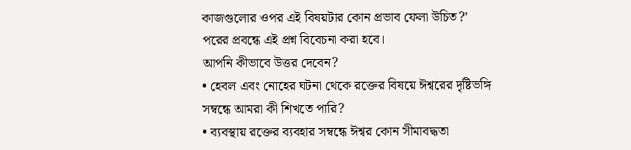কাজগুলোর ওপর এই বিষয়টার কোন প্রভাব ফেলা উচিত?’ পরের প্রবন্ধে এই প্রশ্ন বিবেচনা করা হবে।
আপনি কীভাবে উত্তর দেবেন?
• হেবল এবং নোহের ঘটনা থেকে রক্তের বিষয়ে ঈশ্বরের দৃষ্টিভঙ্গি সম্বন্ধে আমরা কী শিখতে পারি?
• ব্যবস্থায় রক্তের ব্যবহার সম্বন্ধে ঈশ্বর কোন সীমাবদ্ধতা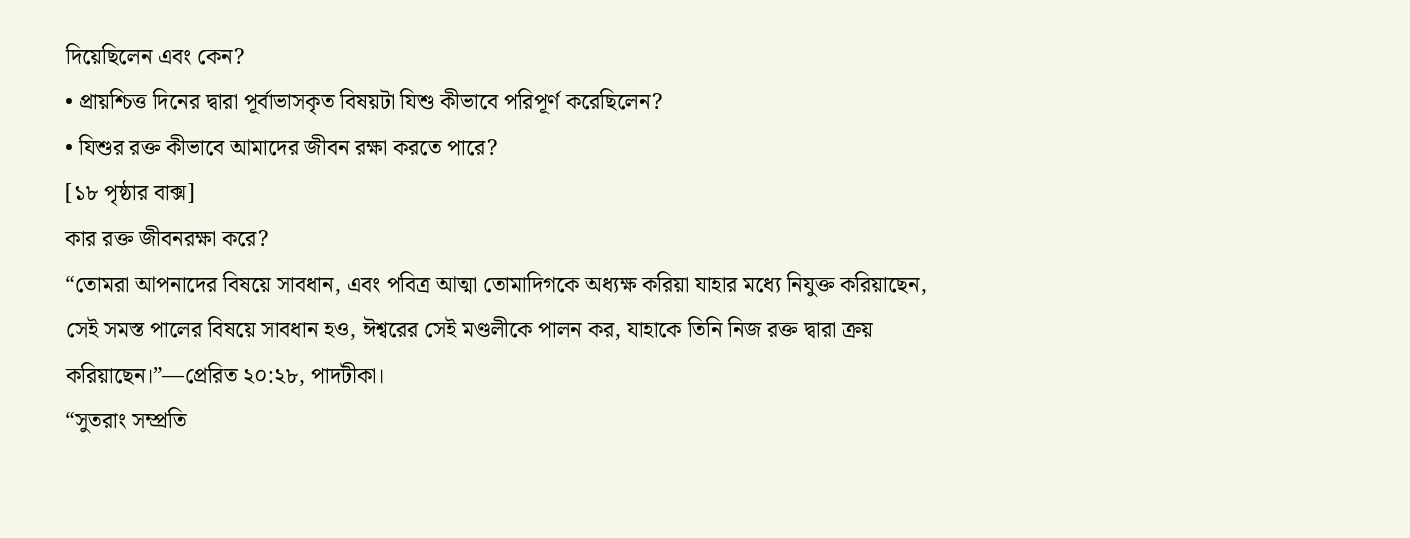দিয়েছিলেন এবং কেন?
• প্রায়শ্চিত্ত দিনের দ্বারা পূর্বাভাসকৃত বিষয়টা যিশু কীভাবে পরিপূর্ণ করেছিলেন?
• যিশুর রক্ত কীভাবে আমাদের জীবন রক্ষা করতে পারে?
[১৮ পৃষ্ঠার বাক্স]
কার রক্ত জীবনরক্ষা করে?
“তোমরা আপনাদের বিষয়ে সাবধান, এবং পবিত্র আত্মা তোমাদিগকে অধ্যক্ষ করিয়া যাহার মধ্যে নিযুক্ত করিয়াছেন, সেই সমস্ত পালের বিষয়ে সাবধান হও, ঈশ্বরের সেই মণ্ডলীকে পালন কর, যাহাকে তিনি নিজ রক্ত দ্বারা ক্রয় করিয়াছেন।”—প্রেরিত ২০:২৮, পাদটীকা।
“সুতরাং সম্প্রতি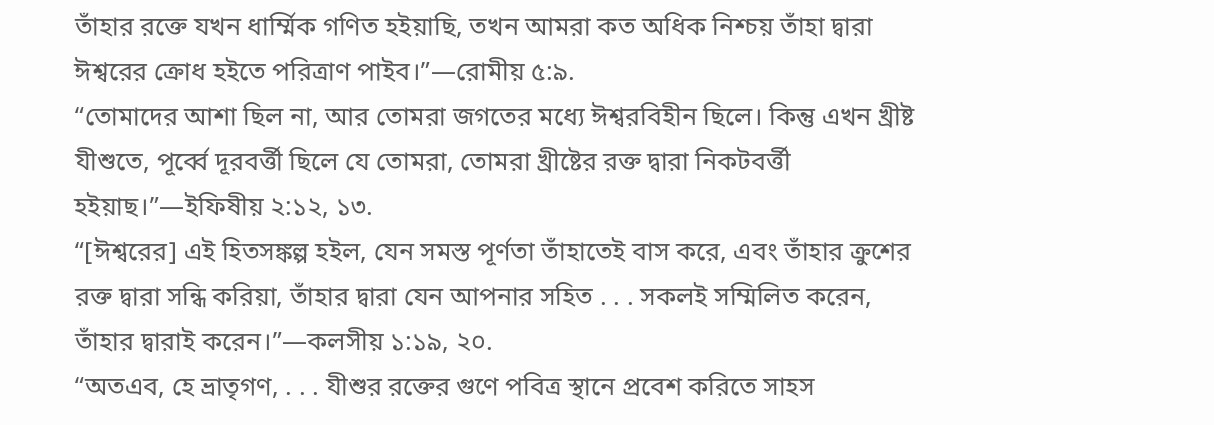তাঁহার রক্তে যখন ধার্ম্মিক গণিত হইয়াছি, তখন আমরা কত অধিক নিশ্চয় তাঁহা দ্বারা ঈশ্বরের ক্রোধ হইতে পরিত্রাণ পাইব।”—রোমীয় ৫:৯.
“তোমাদের আশা ছিল না, আর তোমরা জগতের মধ্যে ঈশ্বরবিহীন ছিলে। কিন্তু এখন খ্রীষ্ট যীশুতে, পূর্ব্বে দূরবর্ত্তী ছিলে যে তোমরা, তোমরা খ্রীষ্টের রক্ত দ্বারা নিকটবর্ত্তী হইয়াছ।”—ইফিষীয় ২:১২, ১৩.
“[ঈশ্বরের] এই হিতসঙ্কল্প হইল, যেন সমস্ত পূর্ণতা তাঁহাতেই বাস করে, এবং তাঁহার ক্রুশের রক্ত দ্বারা সন্ধি করিয়া, তাঁহার দ্বারা যেন আপনার সহিত . . . সকলই সম্মিলিত করেন, তাঁহার দ্বারাই করেন।”—কলসীয় ১:১৯, ২০.
“অতএব, হে ভ্রাতৃগণ, . . . যীশুর রক্তের গুণে পবিত্র স্থানে প্রবেশ করিতে সাহস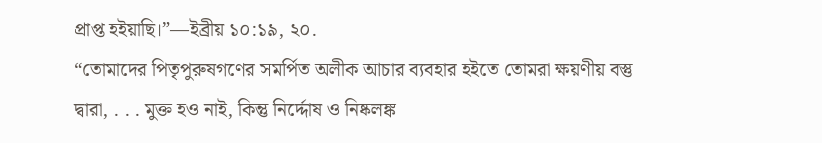প্রাপ্ত হইয়াছি।”—ইব্রীয় ১০:১৯, ২০.
“তোমাদের পিতৃপুরুষগণের সমর্পিত অলীক আচার ব্যবহার হইতে তোমরা ক্ষয়ণীয় বস্তু দ্বারা, . . . মুক্ত হও নাই, কিন্তু নির্দ্দোষ ও নিষ্কলঙ্ক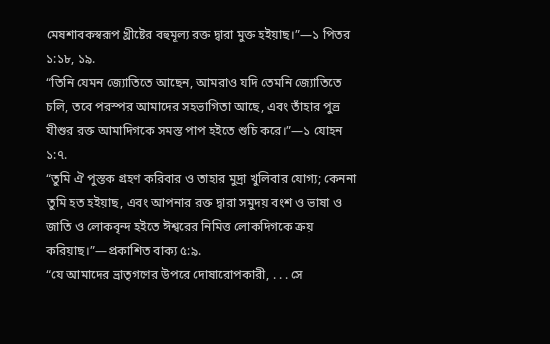মেষশাবকস্বরূপ খ্রীষ্টের বহুমূল্য রক্ত দ্বারা মুক্ত হইয়াছ।”—১ পিতর ১:১৮, ১৯.
“তিনি যেমন জ্যোতিতে আছেন, আমরাও যদি তেমনি জ্যোতিতে চলি, তবে পরস্পর আমাদের সহভাগিতা আছে, এবং তাঁহার পুত্ত্র যীশুর রক্ত আমাদিগকে সমস্ত পাপ হইতে শুচি করে।”—১ যোহন ১:৭.
“তুমি ঐ পুস্তক গ্রহণ করিবার ও তাহার মুদ্রা খুলিবার যোগ্য; কেননা তুমি হত হইয়াছ, এবং আপনার রক্ত দ্বারা সমুদয় বংশ ও ভাষা ও জাতি ও লোকবৃন্দ হইতে ঈশ্বরের নিমিত্ত লোকদিগকে ক্রয় করিয়াছ।”—প্রকাশিত বাক্য ৫:৯.
“যে আমাদের ভ্রাতৃগণের উপরে দোষারোপকারী, . . . সে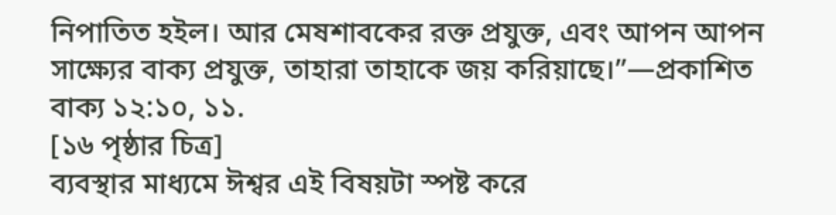নিপাতিত হইল। আর মেষশাবকের রক্ত প্রযুক্ত, এবং আপন আপন সাক্ষ্যের বাক্য প্রযুক্ত, তাহারা তাহাকে জয় করিয়াছে।”—প্রকাশিত বাক্য ১২:১০, ১১.
[১৬ পৃষ্ঠার চিত্র]
ব্যবস্থার মাধ্যমে ঈশ্বর এই বিষয়টা স্পষ্ট করে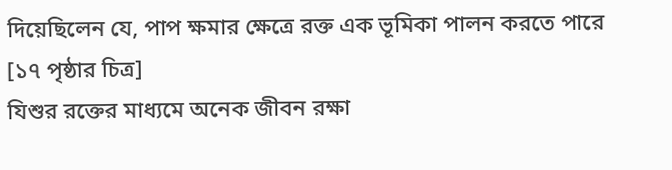দিয়েছিলেন যে, পাপ ক্ষমার ক্ষেত্রে রক্ত এক ভূমিকা পালন করতে পারে
[১৭ পৃষ্ঠার চিত্র]
যিশুর রক্তের মাধ্যমে অনেক জীবন রক্ষা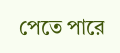পেতে পারে